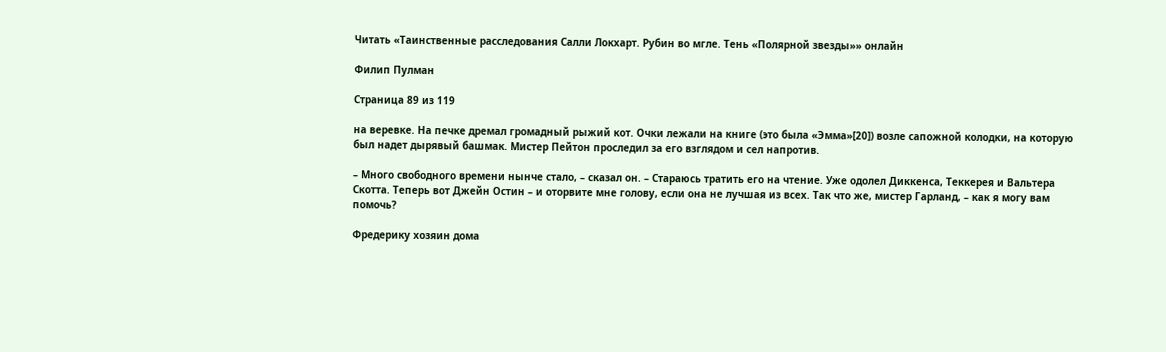Читать «Таинственные расследования Салли Локхарт. Рубин во мгле. Тень «Полярной звезды»» онлайн

Филип Пулман

Страница 89 из 119

на веревке. На печке дремал громадный рыжий кот. Очки лежали на книге (это была «Эмма»[20]) возле сапожной колодки, на которую был надет дырявый башмак. Мистер Пейтон проследил за его взглядом и сел напротив.

– Много свободного времени нынче стало, – сказал он. – Стараюсь тратить его на чтение. Уже одолел Диккенса, Теккерея и Вальтера Скотта. Теперь вот Джейн Остин – и оторвите мне голову, если она не лучшая из всех. Так что же, мистер Гарланд, – как я могу вам помочь?

Фредерику хозяин дома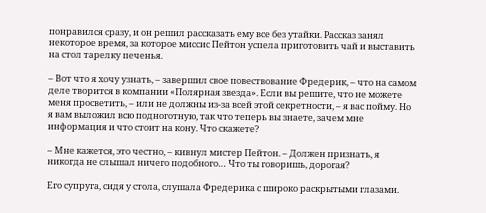понравился сразу, и он решил рассказать ему все без утайки. Рассказ занял некоторое время, за которое миссис Пейтон успела приготовить чай и выставить на стол тарелку печенья.

– Вот что я хочу узнать, – завершил свое повествование Фредерик, – что на самом деле творится в компании «Полярная звезда». Если вы решите, что не можете меня просветить, – или не должны из-за всей этой секретности, – я вас пойму. Но я вам выложил всю подноготную, так что теперь вы знаете, зачем мне информация и что стоит на кону. Что скажете?

– Мне кажется, это честно, – кивнул мистер Пейтон. – Должен признать, я никогда не слышал ничего подобного… Что ты говоришь, дорогая?

Его супруга, сидя у стола, слушала Фредерика с широко раскрытыми глазами.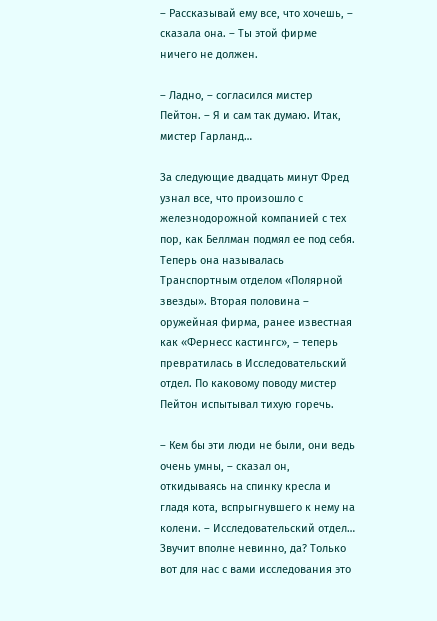– Рассказывай ему все, что хочешь, – сказала она. – Ты этой фирме ничего не должен.

– Ладно, – согласился мистер Пейтон. – Я и сам так думаю. Итак, мистер Гарланд…

За следующие двадцать минут Фред узнал все, что произошло с железнодорожной компанией с тех пор, как Беллман подмял ее под себя. Теперь она называлась Транспортным отделом «Полярной звезды». Вторая половина – оружейная фирма, ранее известная как «Фернесс кастингс», – теперь превратилась в Исследовательский отдел. По каковому поводу мистер Пейтон испытывал тихую горечь.

– Кем бы эти люди не были, они ведь очень умны, – сказал он, откидываясь на спинку кресла и гладя кота, вспрыгнувшего к нему на колени. – Исследовательский отдел… Звучит вполне невинно, да? Только вот для нас с вами исследования это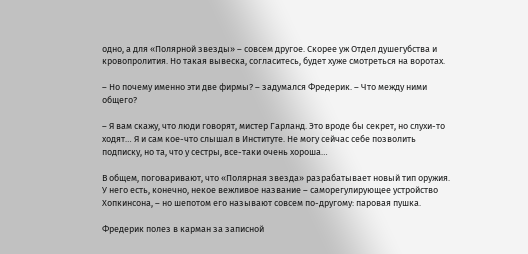одно, а для «Полярной звезды» – совсем другое. Скорее уж Отдел душегубства и кровопролития. Но такая вывеска, согласитесь, будет хуже смотреться на воротах.

– Но почему именно эти две фирмы? – задумался Фредерик. – Что между ними общего?

– Я вам скажу, что люди говорят, мистер Гарланд. Это вроде бы секрет, но слухи-то ходят… Я и сам кое-что слышал в Институте. Не могу сейчас себе позволить подписку, но та, что у сестры, все-таки очень хороша…

В общем, поговаривают, что «Полярная звезда» разрабатывает новый тип оружия. У него есть, конечно, некое вежливое название – саморегулирующее устройство Хопкинсона, – но шепотом его называют совсем по-другому: паровая пушка.

Фредерик полез в карман за записной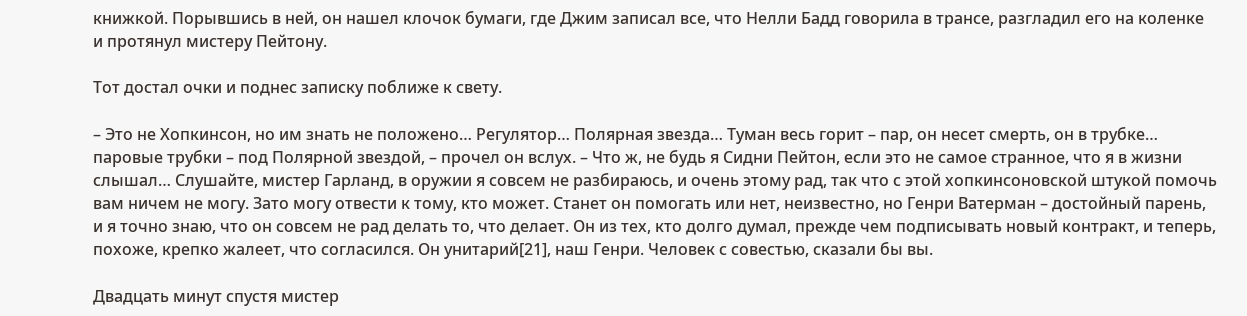книжкой. Порывшись в ней, он нашел клочок бумаги, где Джим записал все, что Нелли Бадд говорила в трансе, разгладил его на коленке и протянул мистеру Пейтону.

Тот достал очки и поднес записку поближе к свету.

– Это не Хопкинсон, но им знать не положено… Регулятор… Полярная звезда… Туман весь горит – пар, он несет смерть, он в трубке… паровые трубки – под Полярной звездой, – прочел он вслух. – Что ж, не будь я Сидни Пейтон, если это не самое странное, что я в жизни слышал… Слушайте, мистер Гарланд, в оружии я совсем не разбираюсь, и очень этому рад, так что с этой хопкинсоновской штукой помочь вам ничем не могу. Зато могу отвести к тому, кто может. Станет он помогать или нет, неизвестно, но Генри Ватерман – достойный парень, и я точно знаю, что он совсем не рад делать то, что делает. Он из тех, кто долго думал, прежде чем подписывать новый контракт, и теперь, похоже, крепко жалеет, что согласился. Он унитарий[21], наш Генри. Человек с совестью, сказали бы вы.

Двадцать минут спустя мистер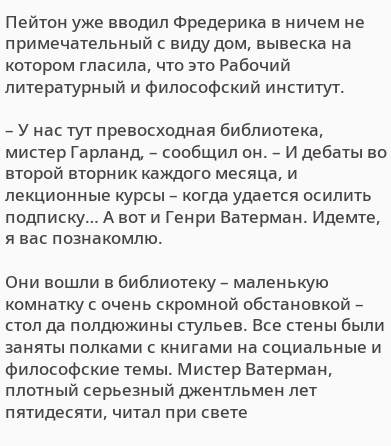Пейтон уже вводил Фредерика в ничем не примечательный с виду дом, вывеска на котором гласила, что это Рабочий литературный и философский институт.

– У нас тут превосходная библиотека, мистер Гарланд, – сообщил он. – И дебаты во второй вторник каждого месяца, и лекционные курсы – когда удается осилить подписку… А вот и Генри Ватерман. Идемте, я вас познакомлю.

Они вошли в библиотеку – маленькую комнатку с очень скромной обстановкой – стол да полдюжины стульев. Все стены были заняты полками с книгами на социальные и философские темы. Мистер Ватерман, плотный серьезный джентльмен лет пятидесяти, читал при свете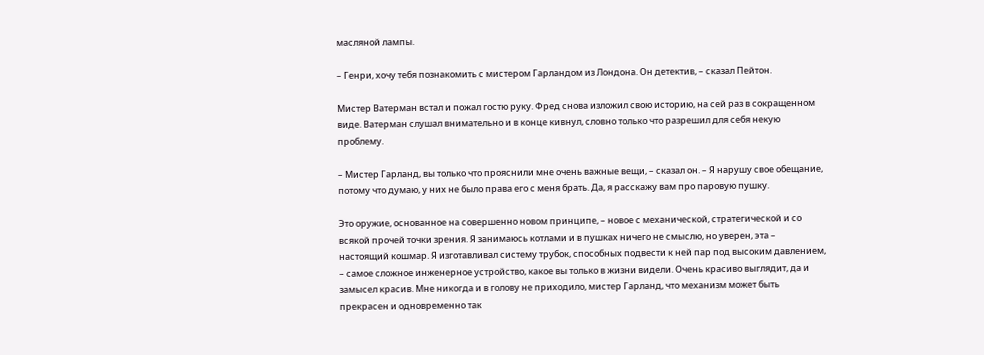масляной лампы.

– Генри, хочу тебя познакомить с мистером Гарландом из Лондона. Он детектив, – сказал Пейтон.

Мистер Ватерман встал и пожал гостю руку. Фред снова изложил свою историю, на сей раз в сокращенном виде. Ватерман слушал внимательно и в конце кивнул, словно только что разрешил для себя некую проблему.

– Мистер Гарланд, вы только что прояснили мне очень важные вещи, – сказал он. – Я нарушу свое обещание, потому что думаю, у них не было права его с меня брать. Да, я расскажу вам про паровую пушку.

Это оружие, основанное на совершенно новом принципе, – новое с механической, стратегической и со всякой прочей точки зрения. Я занимаюсь котлами и в пушках ничего не смыслю, но уверен, эта – настоящий кошмар. Я изготавливал систему трубок, способных подвести к ней пар под высоким давлением, – самое сложное инженерное устройство, какое вы только в жизни видели. Очень красиво выглядит, да и замысел красив. Мне никогда и в голову не приходило, мистер Гарланд, что механизм может быть прекрасен и одновременно так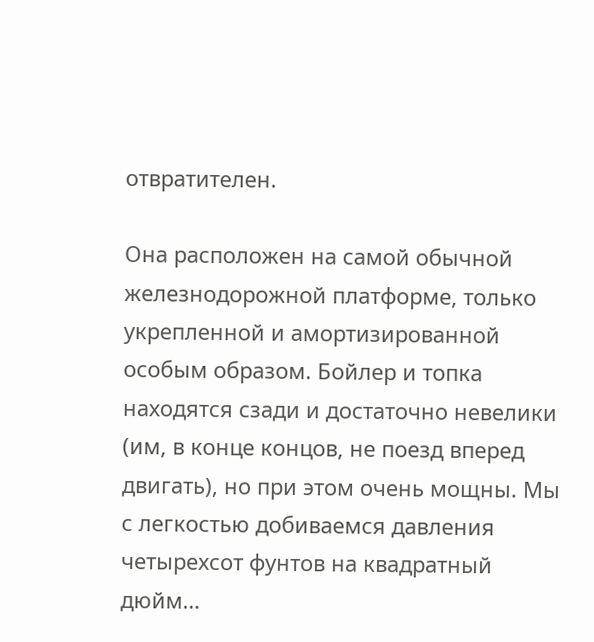отвратителен.

Она расположен на самой обычной железнодорожной платформе, только укрепленной и амортизированной особым образом. Бойлер и топка находятся сзади и достаточно невелики (им, в конце концов, не поезд вперед двигать), но при этом очень мощны. Мы с легкостью добиваемся давления четырехсот фунтов на квадратный дюйм…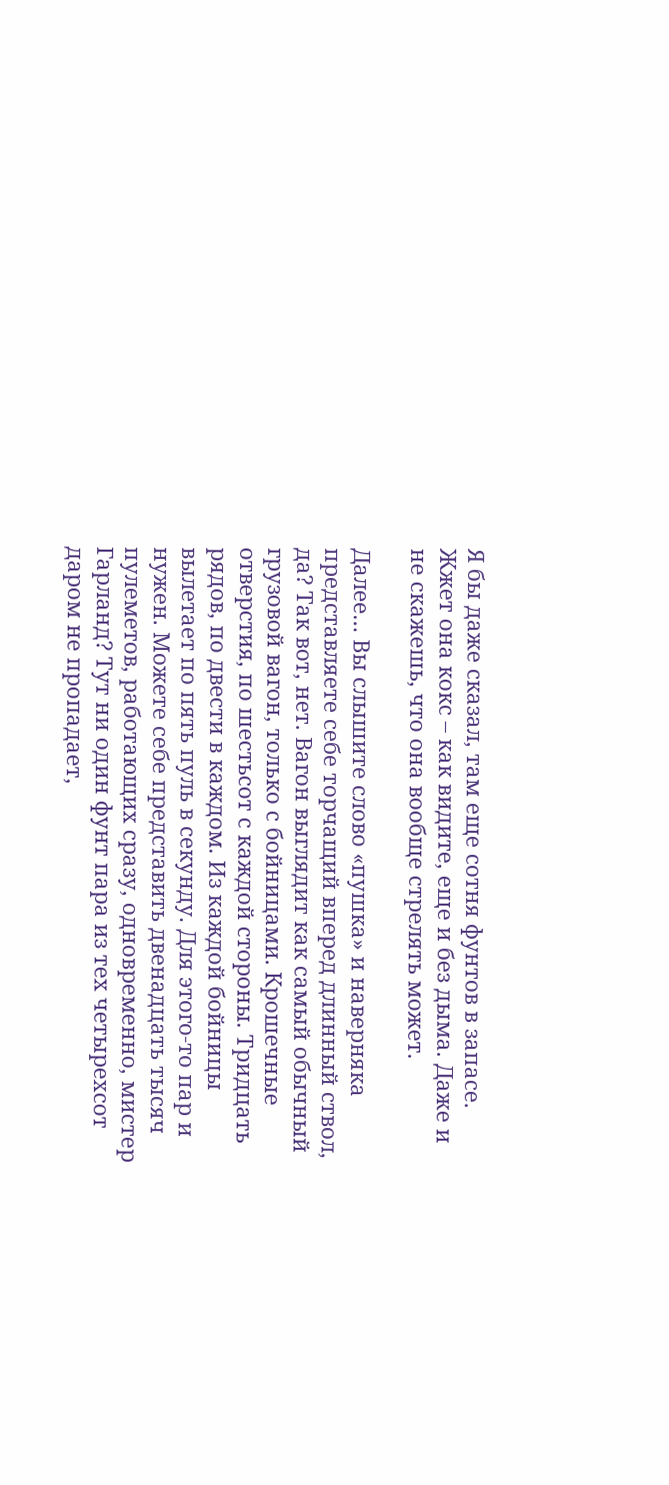Я бы даже сказал, там еще сотня фунтов в запасе. Жжет она кокс – как видите, еще и без дыма. Даже и не скажешь, что она вообще стрелять может.

Далее… Вы слышите слово «пушка» и наверняка представляете себе торчащий вперед длинный ствол, да? Так вот, нет. Вагон выглядит как самый обычный грузовой вагон, только с бойницами. Крошечные отверстия, по шестьсот с каждой стороны. Тридцать рядов, по двести в каждом. Из каждой бойницы вылетает по пять пуль в секунду. Для этого-то пар и нужен. Можете себе представить двенадцать тысяч пулеметов, работающих сразу, одновременно, мистер Гарланд? Тут ни один фунт пара из тех четырехсот даром не пропадает,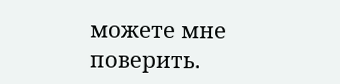можете мне поверить.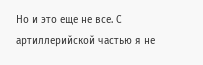Но и это еще не все. С артиллерийской частью я не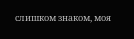слишком знаком, моя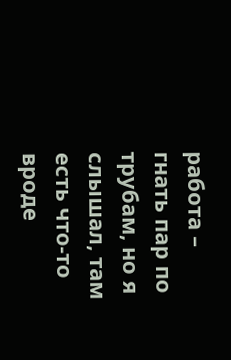работа – гнать пар по трубам, но я слышал, там есть что-то вроде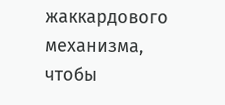жаккардового механизма, чтобы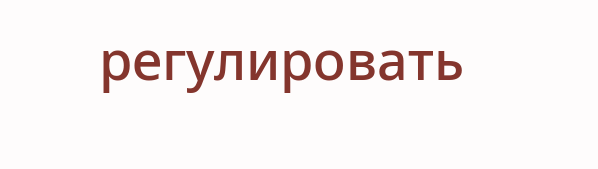регулировать